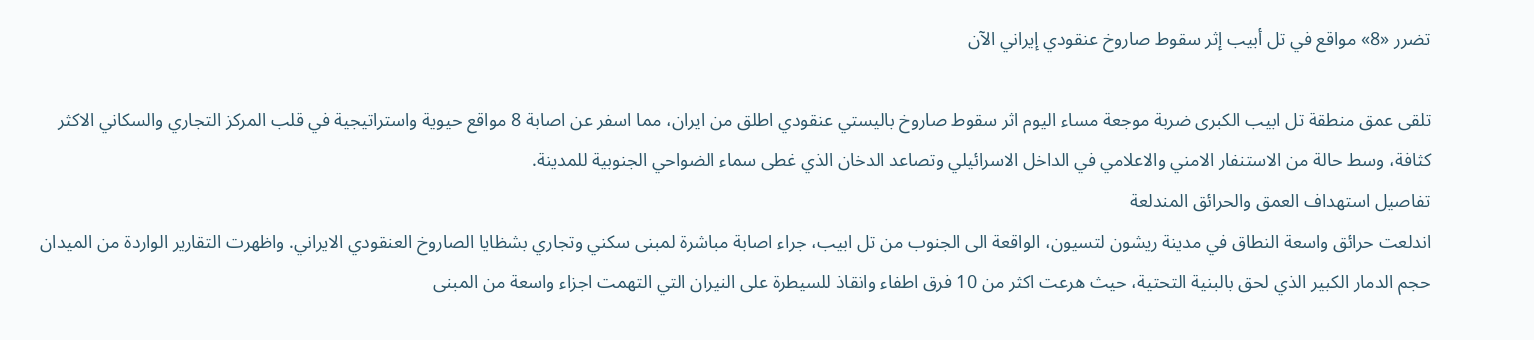تضرر «8» مواقع في تل أبيب إثر سقوط صاروخ عنقودي إيراني الآن

تلقى عمق منطقة تل ابيب الكبرى ضربة موجعة مساء اليوم اثر سقوط صاروخ باليستي عنقودي اطلق من ايران، مما اسفر عن اصابة 8 مواقع حيوية واستراتيجية في قلب المركز التجاري والسكاني الاكثر كثافة، وسط حالة من الاستنفار الامني والاعلامي في الداخل الاسرائيلي وتصاعد الدخان الذي غطى سماء الضواحي الجنوبية للمدينة.
تفاصيل استهداف العمق والحرائق المندلعة
اندلعت حرائق واسعة النطاق في مدينة ريشون لتسيون، الواقعة الى الجنوب من تل ابيب، جراء اصابة مباشرة لمبنى سكني وتجاري بشظايا الصاروخ العنقودي الايراني. واظهرت التقارير الواردة من الميدان حجم الدمار الكبير الذي لحق بالبنية التحتية، حيث هرعت اكثر من 10 فرق اطفاء وانقاذ للسيطرة على النيران التي التهمت اجزاء واسعة من المبنى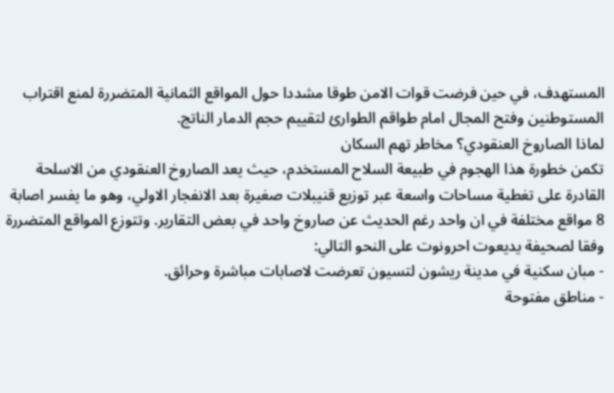المستهدف، في حين فرضت قوات الامن طوقا مشددا حول المواقع الثمانية المتضررة لمنع اقتراب المستوطنين وفتح المجال امام طواقم الطوارئ لتقييم حجم الدمار الناتج.
لماذا الصاروخ العنقودي؟ مخاطر تهم السكان
تكمن خطورة هذا الهجوم في طبيعة السلاح المستخدم، حيث يعد الصاروخ العنقودي من الاسلحة القادرة على تغطية مساحات واسعة عبر توزيع قنيبلات صغيرة بعد الانفجار الاولي، وهو ما يفسر اصابة 8 مواقع مختلفة في ان واحد رغم الحديث عن صاروخ واحد في بعض التقارير. وتتوزع المواقع المتضررة وفقا لصحيفة يديعوت احرونوت على النحو التالي:
- مبان سكنية في مدينة ريشون لتسيون تعرضت لاصابات مباشرة وحرائق.
- مناطق مفتوحة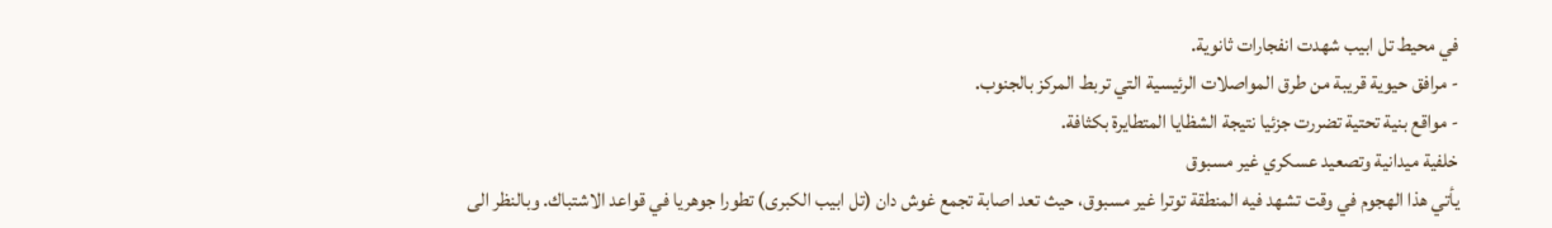في محيط تل ابيب شهدت انفجارات ثانوية.
- مرافق حيوية قريبة من طرق المواصلات الرئيسية التي تربط المركز بالجنوب.
- مواقع بنية تحتية تضررت جزئيا نتيجة الشظايا المتطايرة بكثافة.
خلفية ميدانية وتصعيد عسكري غير مسبوق
يأتي هذا الهجوم في وقت تشهد فيه المنطقة توترا غير مسبوق، حيث تعد اصابة تجمع غوش دان (تل ابيب الكبرى) تطورا جوهريا في قواعد الاشتباك. وبالنظر الى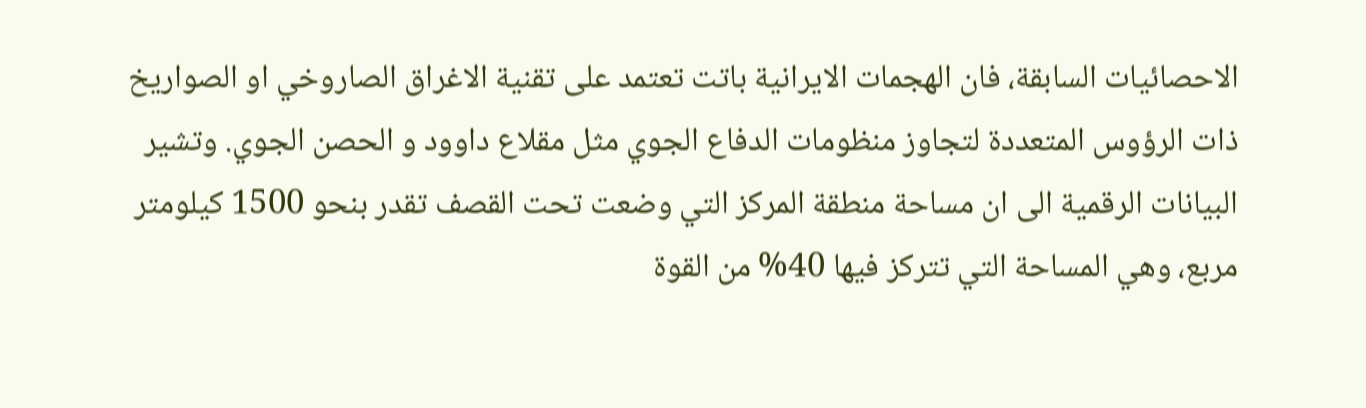الاحصائيات السابقة، فان الهجمات الايرانية باتت تعتمد على تقنية الاغراق الصاروخي او الصواريخ ذات الرؤوس المتعددة لتجاوز منظومات الدفاع الجوي مثل مقلاع داوود و الحصن الجوي. وتشير البيانات الرقمية الى ان مساحة منطقة المركز التي وضعت تحت القصف تقدر بنحو 1500 كيلومتر مربع، وهي المساحة التي تتركز فيها 40% من القوة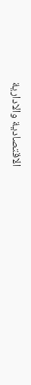الاقتصادية والادارية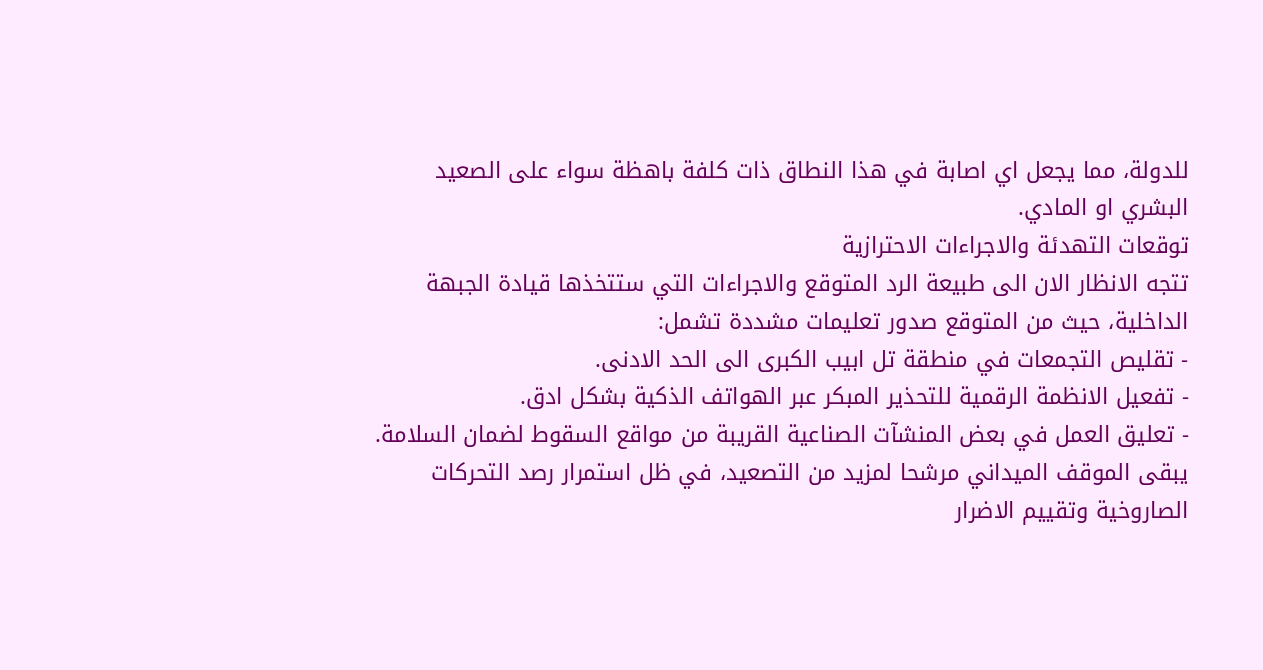للدولة، مما يجعل اي اصابة في هذا النطاق ذات كلفة باهظة سواء على الصعيد البشري او المادي.
توقعات التهدئة والاجراءات الاحترازية
تتجه الانظار الان الى طبيعة الرد المتوقع والاجراءات التي ستتخذها قيادة الجبهة الداخلية، حيث من المتوقع صدور تعليمات مشددة تشمل:
- تقليص التجمعات في منطقة تل ابيب الكبرى الى الحد الادنى.
- تفعيل الانظمة الرقمية للتحذير المبكر عبر الهواتف الذكية بشكل ادق.
- تعليق العمل في بعض المنشآت الصناعية القريبة من مواقع السقوط لضمان السلامة.
يبقى الموقف الميداني مرشحا لمزيد من التصعيد، في ظل استمرار رصد التحركات الصاروخية وتقييم الاضرار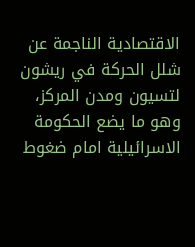الاقتصادية الناجمة عن شلل الحركة في ريشون لتسيون ومدن المركز، وهو ما يضع الحكومة الاسرائيلية امام ضغوط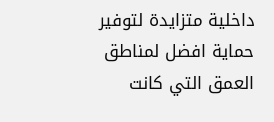داخلية متزايدة لتوفير حماية افضل لمناطق العمق التي كانت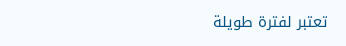تعتبر لفترة طويلة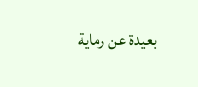بعيدة عن رماية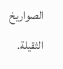الصواريخ الثقيلة.